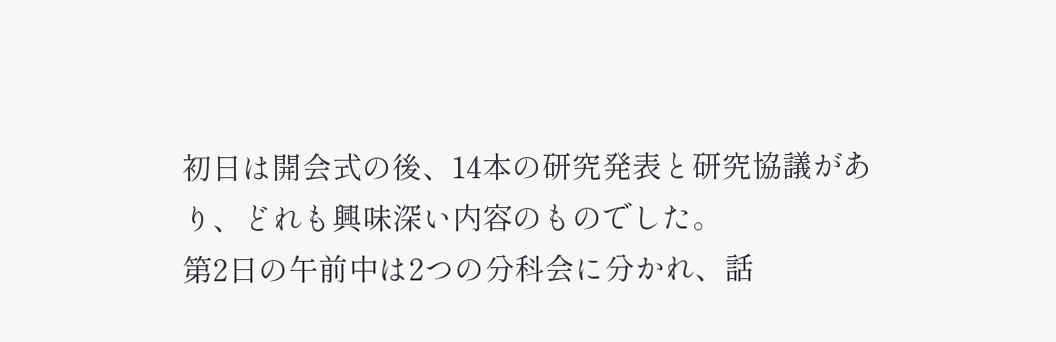初日は開会式の後、14本の研究発表と研究協議があり、どれも興味深い内容のものでした。
第2日の午前中は2つの分科会に分かれ、話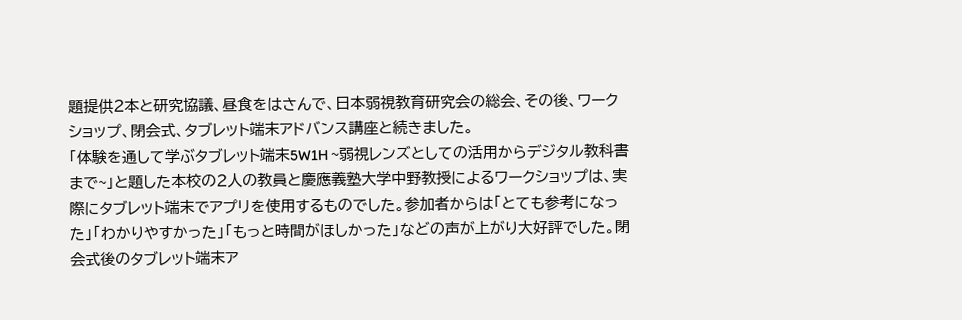題提供2本と研究協議、昼食をはさんで、日本弱視教育研究会の総会、その後、ワークショップ、閉会式、タブレット端末アドバンス講座と続きました。
「体験を通して学ぶタブレット端末5W1H ~弱視レンズとしての活用からデジタル教科書まで~」と題した本校の2人の教員と慶應義塾大学中野教授によるワークショップは、実際にタブレット端末でアプリを使用するものでした。参加者からは「とても参考になった」「わかりやすかった」「もっと時間がほしかった」などの声が上がり大好評でした。閉会式後のタブレット端末ア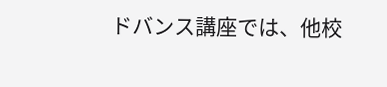ドバンス講座では、他校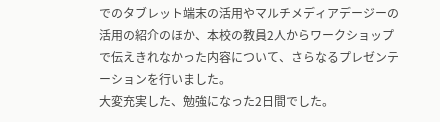でのタブレット端末の活用やマルチメディアデージーの活用の紹介のほか、本校の教員2人からワークショップで伝えきれなかった内容について、さらなるプレゼンテーションを行いました。
大変充実した、勉強になった2日間でした。